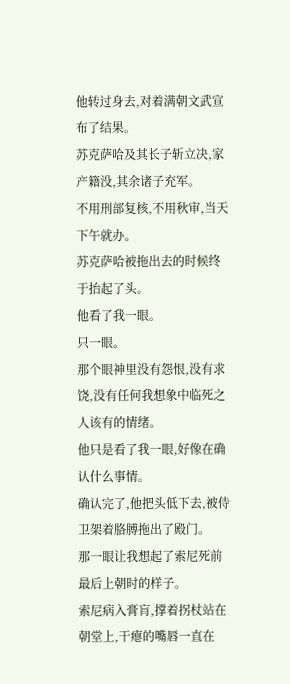他转过身去,对着满朝文武宣布了结果。
苏克萨哈及其长子斩立决,家产籍没,其余诸子充军。
不用刑部复核,不用秋审,当天下午就办。
苏克萨哈被拖出去的时候终于抬起了头。
他看了我一眼。
只一眼。
那个眼神里没有怨恨,没有求饶,没有任何我想象中临死之人该有的情绪。
他只是看了我一眼,好像在确认什么事情。
确认完了,他把头低下去,被侍卫架着胳膊拖出了殿门。
那一眼让我想起了索尼死前最后上朝时的样子。
索尼病入膏肓,撑着拐杖站在朝堂上,干瘪的嘴唇一直在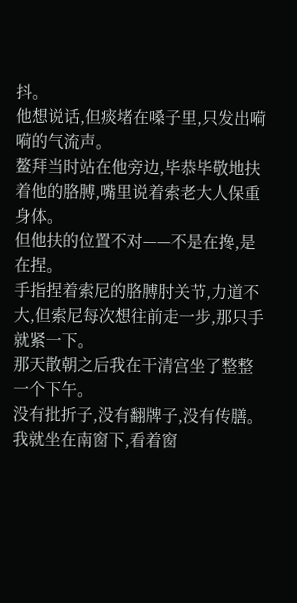抖。
他想说话,但痰堵在嗓子里,只发出嗬嗬的气流声。
鳌拜当时站在他旁边,毕恭毕敬地扶着他的胳膊,嘴里说着索老大人保重身体。
但他扶的位置不对——不是在搀,是在捏。
手指捏着索尼的胳膊肘关节,力道不大,但索尼每次想往前走一步,那只手就紧一下。
那天散朝之后我在干清宫坐了整整一个下午。
没有批折子,没有翻牌子,没有传膳。
我就坐在南窗下,看着窗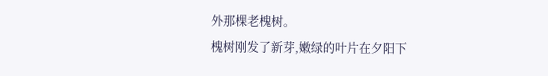外那棵老槐树。
槐树刚发了新芽,嫩绿的叶片在夕阳下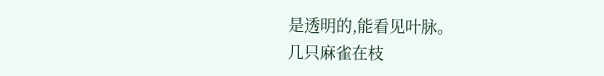是透明的,能看见叶脉。
几只麻雀在枝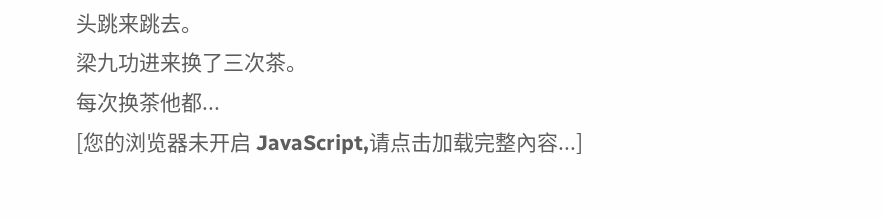头跳来跳去。
梁九功进来换了三次茶。
每次换茶他都...
[您的浏览器未开启 JavaScript,请点击加载完整內容...]